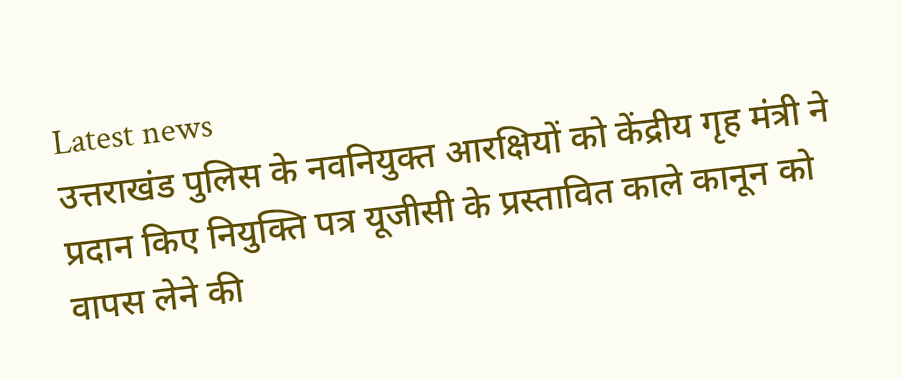Latest news
उत्तराखंड पुलिस के नवनियुक्त आरक्षियों को केंद्रीय गृह मंत्री ने प्रदान किए नियुक्ति पत्र यूजीसी के प्रस्तावित काले कानून को वापस लेने की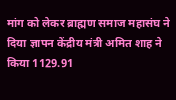मांग को लेकर ब्राह्मण समाज महासंघ ने दिया ज्ञापन केंद्रीय मंत्री अमित शाह ने किया 1129.91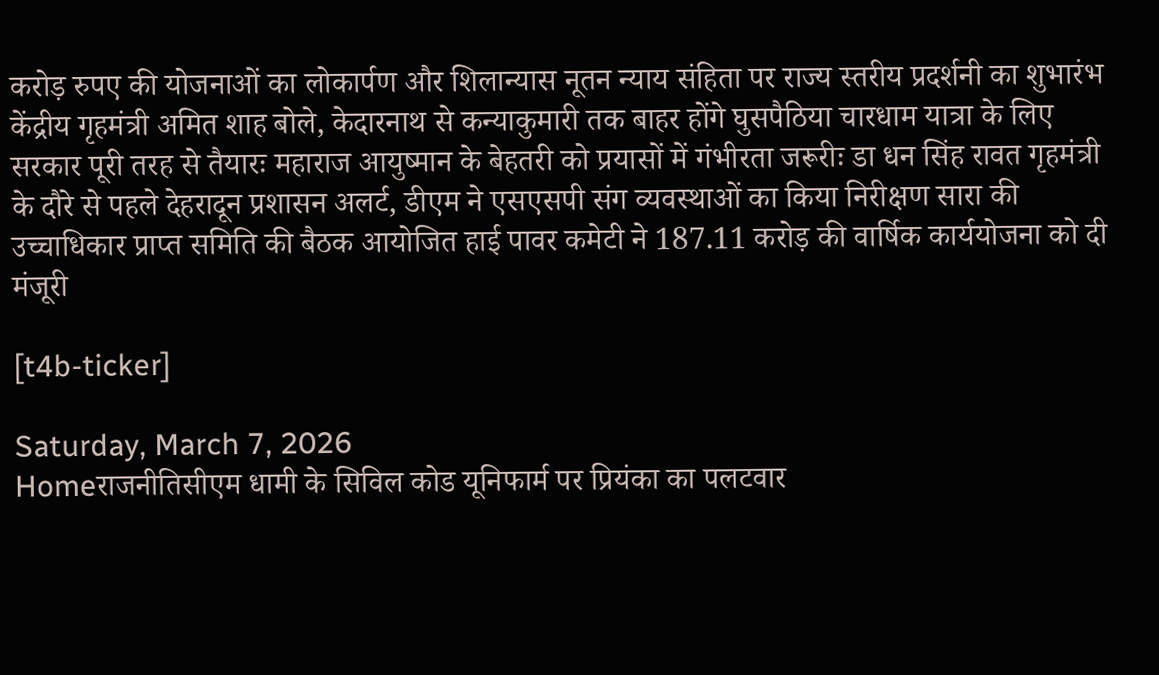करोड़ रुपए की योजनाओं का लोकार्पण और शिलान्यास नूतन न्याय संहिता पर राज्य स्तरीय प्रदर्शनी का शुभारंभ केंद्रीय गृहमंत्री अमित शाह बोले, केदारनाथ से कन्याकुमारी तक बाहर होंगे घुसपैठिया चारधाम यात्रा के लिए सरकार पूरी तरह से तैयारः महाराज आयुष्मान के बेहतरी को प्रयासों में गंभीरता जरूरीः डा धन सिंह रावत गृहमंत्री के दौरे से पहले देहरादून प्रशासन अलर्ट, डीएम ने एसएसपी संग व्यवस्थाओं का किया निरीक्षण सारा की उच्चाधिकार प्राप्त समिति की बैठक आयोजित हाई पावर कमेटी ने 187.11 करोड़ की वार्षिक कार्ययोजना को दी मंजूरी

[t4b-ticker]

Saturday, March 7, 2026
Homeराजनीतिसीएम धामी के सिविल कोड यूनिफार्म पर प्रियंका का पलटवार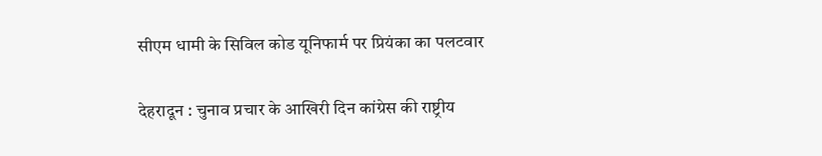सीएम धामी के सिविल कोड यूनिफार्म पर प्रियंका का पलटवार

देहरादून : चुनाव प्रचार के आखिरी दिन कांग्रेस की राष्ट्रीय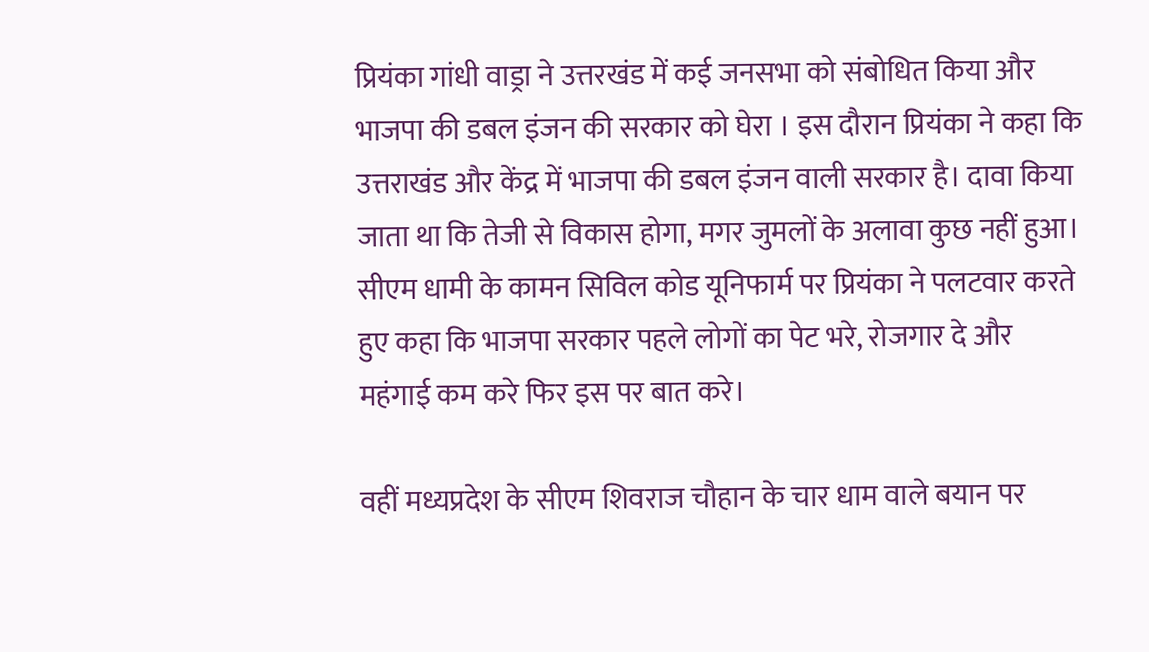प्रियंका गांधी वाड्रा ने उत्तरखंड में कई जनसभा को संबोधित किया और भाजपा की डबल इंजन की सरकार को घेरा । इस दौरान प्रियंका ने कहा कि उत्तराखंड और केंद्र में भाजपा की डबल इंजन वाली सरकार है। दावा किया जाता था कि तेजी से विकास होगा, मगर जुमलों के अलावा कुछ नहीं हुआ। सीएम धामी के कामन सिविल कोड यूनिफार्म पर प्रियंका ने पलटवार करते हुए कहा कि भाजपा सरकार पहले लोगों का पेट भरे, रोजगार दे और महंगाई कम करे फिर इस पर बात करे।

वहीं मध्यप्रदेश के सीएम शिवराज चौहान के चार धाम वाले बयान पर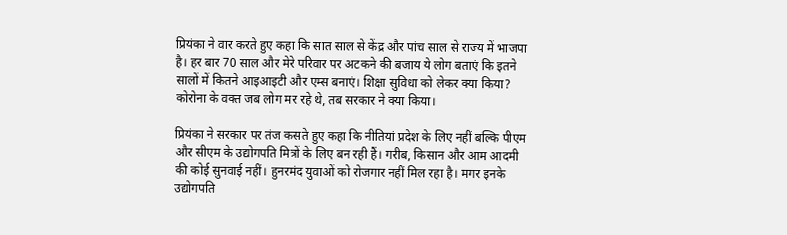प्रियंका ने वार करते हुए कहा कि सात साल से केंद्र और पांच साल से राज्य में भाजपा है। हर बार 70 साल और मेरे परिवार पर अटकने की बजाय ये लोग बताएं कि इतने सालों में कितने आइआइटी और एम्स बनाएं। शिक्षा सुविधा को लेकर क्या किया? कोरोना के वक्त जब लोग मर रहे थे, तब सरकार ने क्या किया।

प्रियंका ने सरकार पर तंज कसते हुए कहा कि नीतियां प्रदेश के लिए नहीं बल्कि पीएम और सीएम के उद्योगपति मित्रों के लिए बन रही हैं। गरीब, किसान और आम आदमी की कोई सुनवाई नहीं। हुनरमंद युवाओं को रोजगार नहीं मिल रहा है। मगर इनके उद्योगपति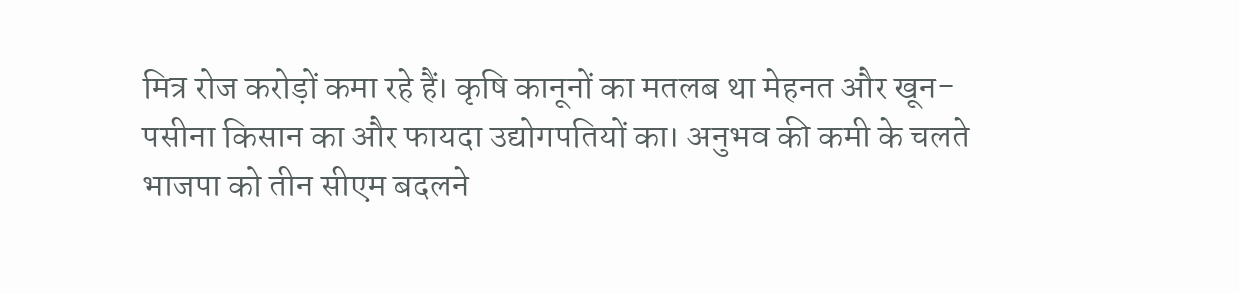मित्र रोज करोड़ों कमा रहे हैं। कृषि कानूनों का मतलब था मेहनत और खून-पसीना किसान का और फायदा उद्योगपतियों का। अनुभव की कमी के चलते भाजपा को तीन सीएम बदलने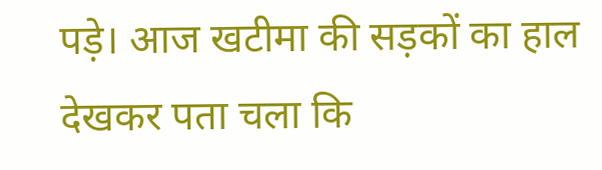पड़े। आज खटीमा की सड़कों का हाल देखकर पता चला कि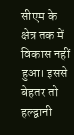सीएम के क्षेत्र तक में विकास नहीं हुआ। इससे बेहतर तो हल्द्वानी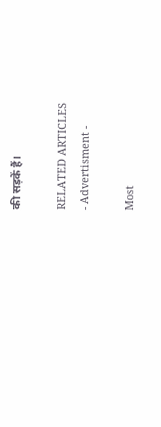की सड़कें हैं।

RELATED ARTICLES
- Advertisment -

Most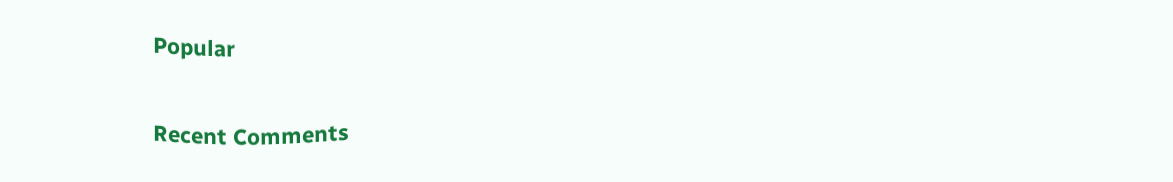Popular

Recent Comments